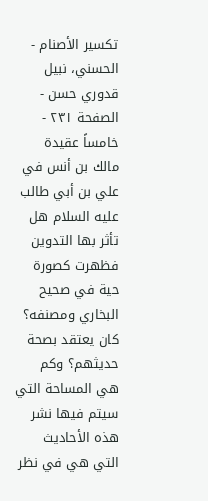تكسير الأصنام - الحسني، نبيل قدوري حسن - الصفحة ٢٣١ - خامساً عقيدة مالك بن أنس في علي بن أبي طالب عليه السلام هل تأثر بها التدوين فظهرت كصورة حية في صحيح البخاري ومصنفه؟
كان يعتقد بصحة حديثهم؟ وكم هي المساحة التي سيتم فيها نشر هذه الأحاديث التي هي في نظر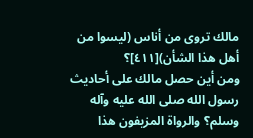مالك تروى من أناس (ليسوا من أهل هذا الشأن)[٤١١]؟
ومن أين حصل مالك على أحاديث رسول الله صلى الله عليه وآله وسلم؟ والرواة المزيفون هذا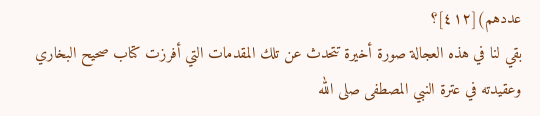عددهم)[٤١٢]؟
بقي لنا في هذه العجالة صورة أخيرة تتحدث عن تلك المقدمات التي أفرزت كتاب صحيح البخاري وعقيدته في عترة النبي المصطفى صلى الله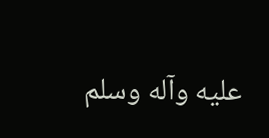عليه وآله وسلم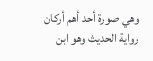وهي صورة أحد أهم أركان رواية الحديث وهو ابن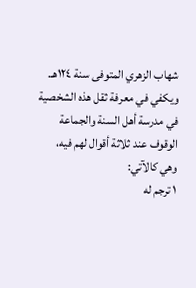شهاب الزهري المتوفى سنة ١٢٤هـ.
ويكفي في معرفة ثقل هذه الشخصية في مدرسة أهل السنة والجماعة الوقوف عند ثلاثة أقوال لهم فيه، وهي كالآتي:
١ ترجم له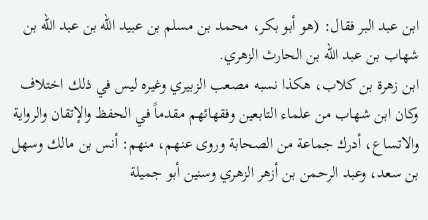ابن عبد البر فقال: (هو أبو بكر، محمد بن مسلم بن عبيد الله بن عبد الله بن شهاب بن عبد الله بن الحارث الزهري.
ابن زهرة بن كلاب، هكذا نسبه مصعب الزبيري وغيره ليس في ذلك اختلاف وكان ابن شهاب من علماء التابعين وفقهائهم مقدماً في الحفظ والإتقان والرواية والاتساع، أدرك جماعة من الصحابة وروى عنهم، منهم: أنس بن مالك وسهل بن سعد، وعبد الرحمن بن أزهر الزهري وسنين أبو جميلة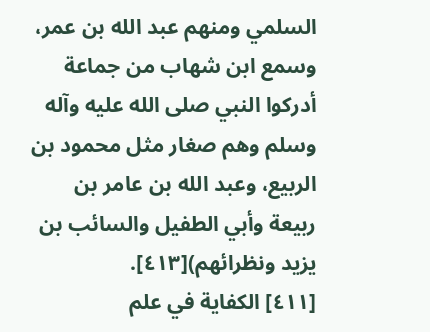السلمي ومنهم عبد الله بن عمر، وسمع ابن شهاب من جماعة أدركوا النبي صلى الله عليه وآله وسلم وهم صغار مثل محمود بن الربيع، وعبد الله بن عامر بن ربيعة وأبي الطفيل والسائب بن يزيد ونظرائهم)[٤١٣].
[٤١١] الكفاية في علم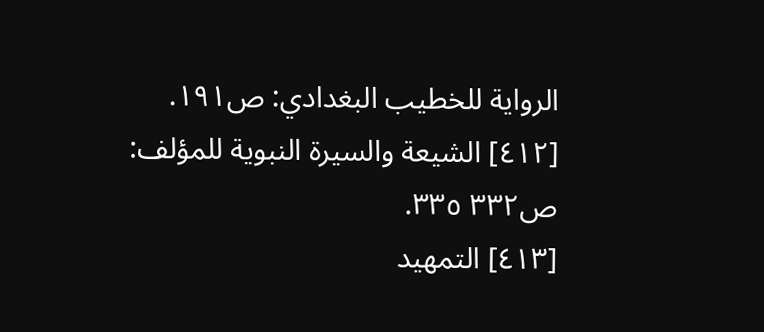الرواية للخطيب البغدادي: ص١٩١.
[٤١٢] الشيعة والسيرة النبوية للمؤلف: ص٣٣٢ ٣٣٥.
[٤١٣] التمهيد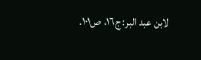لابن عبد البر: ج١٦، ص١٠١.